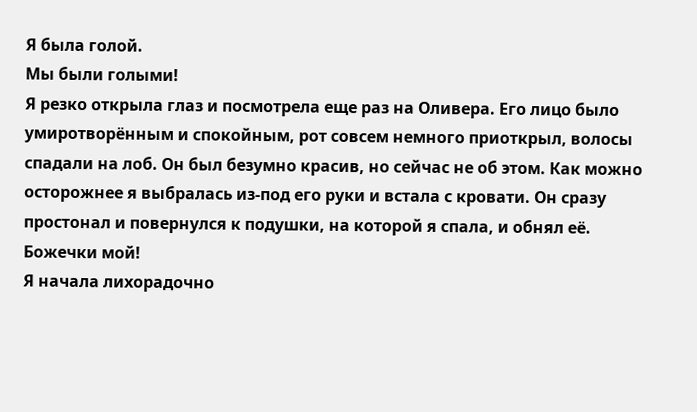Я была голой.
Мы были голыми!
Я резко открыла глаз и посмотрела еще раз на Оливера. Его лицо было умиротворённым и спокойным, рот совсем немного приоткрыл, волосы спадали на лоб. Он был безумно красив, но сейчас не об этом. Как можно осторожнее я выбралась из-под его руки и встала с кровати. Он сразу простонал и повернулся к подушки, на которой я спала, и обнял её.
Божечки мой!
Я начала лихорадочно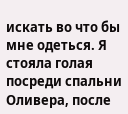искать во что бы мне одеться. Я стояла голая посреди спальни Оливера, после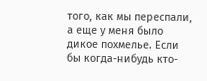того, как мы переспали, а еще у меня было дикое похмелье. Если бы когда-нибудь кто-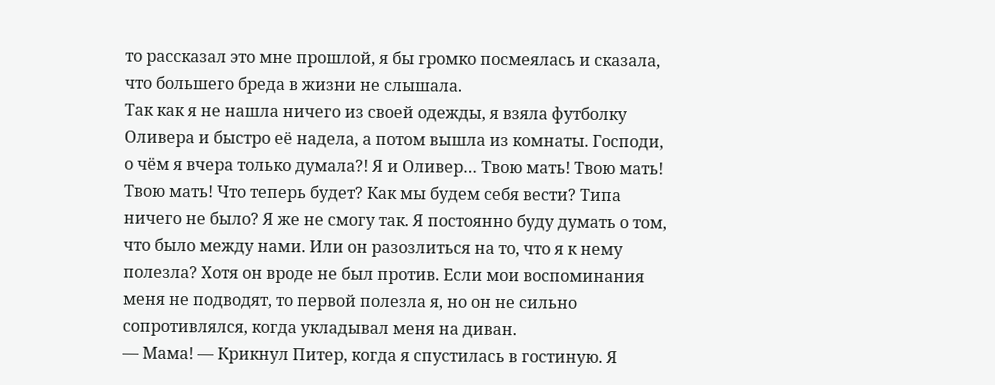то рассказал это мне прошлой, я бы громко посмеялась и сказала, что большего бреда в жизни не слышала.
Так как я не нашла ничего из своей одежды, я взяла футболку Оливера и быстро её надела, а потом вышла из комнаты. Господи, о чём я вчера только думала?! Я и Оливер… Твою мать! Твою мать! Твою мать! Что теперь будет? Как мы будем себя вести? Типа ничего не было? Я же не смогу так. Я постоянно буду думать о том, что было между нами. Или он разозлиться на то, что я к нему полезла? Хотя он вроде не был против. Если мои воспоминания меня не подводят, то первой полезла я, но он не сильно сопротивлялся, когда укладывал меня на диван.
— Мама! — Крикнул Питер, когда я спустилась в гостиную. Я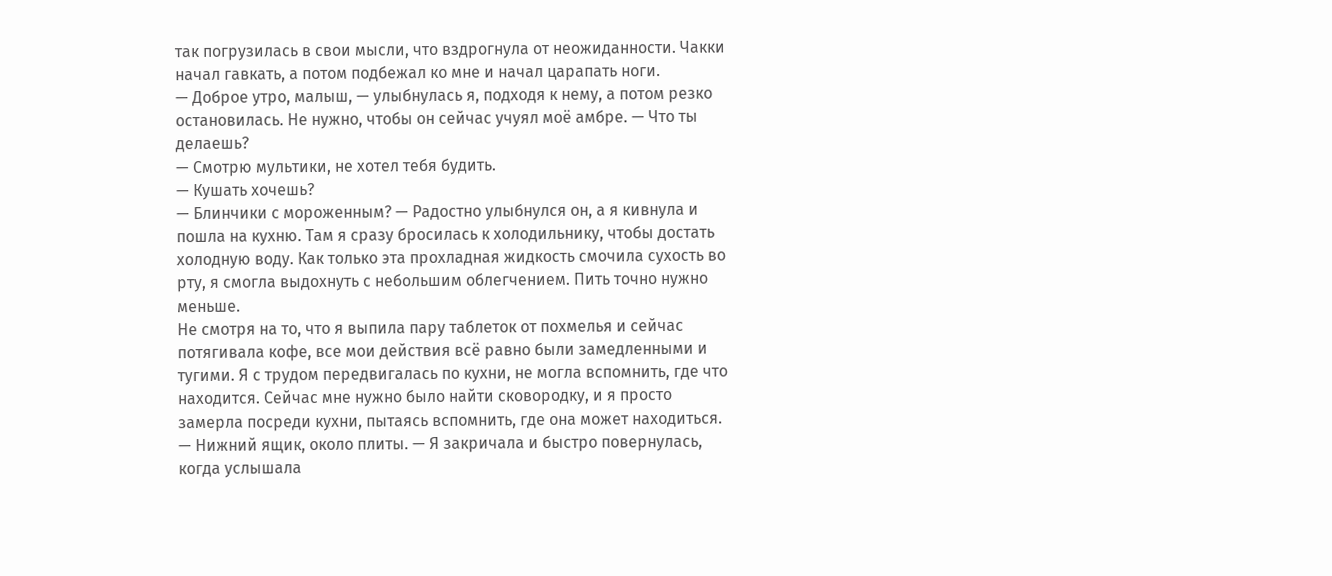так погрузилась в свои мысли, что вздрогнула от неожиданности. Чакки начал гавкать, а потом подбежал ко мне и начал царапать ноги.
— Доброе утро, малыш, — улыбнулась я, подходя к нему, а потом резко остановилась. Не нужно, чтобы он сейчас учуял моё амбре. — Что ты делаешь?
— Смотрю мультики, не хотел тебя будить.
— Кушать хочешь?
— Блинчики с мороженным? — Радостно улыбнулся он, а я кивнула и пошла на кухню. Там я сразу бросилась к холодильнику, чтобы достать холодную воду. Как только эта прохладная жидкость смочила сухость во рту, я смогла выдохнуть с небольшим облегчением. Пить точно нужно меньше.
Не смотря на то, что я выпила пару таблеток от похмелья и сейчас потягивала кофе, все мои действия всё равно были замедленными и тугими. Я с трудом передвигалась по кухни, не могла вспомнить, где что находится. Сейчас мне нужно было найти сковородку, и я просто замерла посреди кухни, пытаясь вспомнить, где она может находиться.
— Нижний ящик, около плиты. — Я закричала и быстро повернулась, когда услышала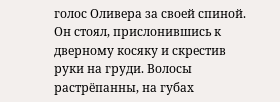голос Оливера за своей спиной. Он стоял, прислонившись к дверному косяку и скрестив руки на груди. Волосы растрёпанны, на губах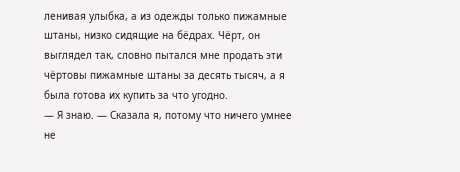ленивая улыбка, а из одежды только пижамные штаны, низко сидящие на бёдрах. Чёрт, он выглядел так, словно пытался мне продать эти чёртовы пижамные штаны за десять тысяч, а я была готова их купить за что угодно.
— Я знаю. — Сказала я, потому что ничего умнее не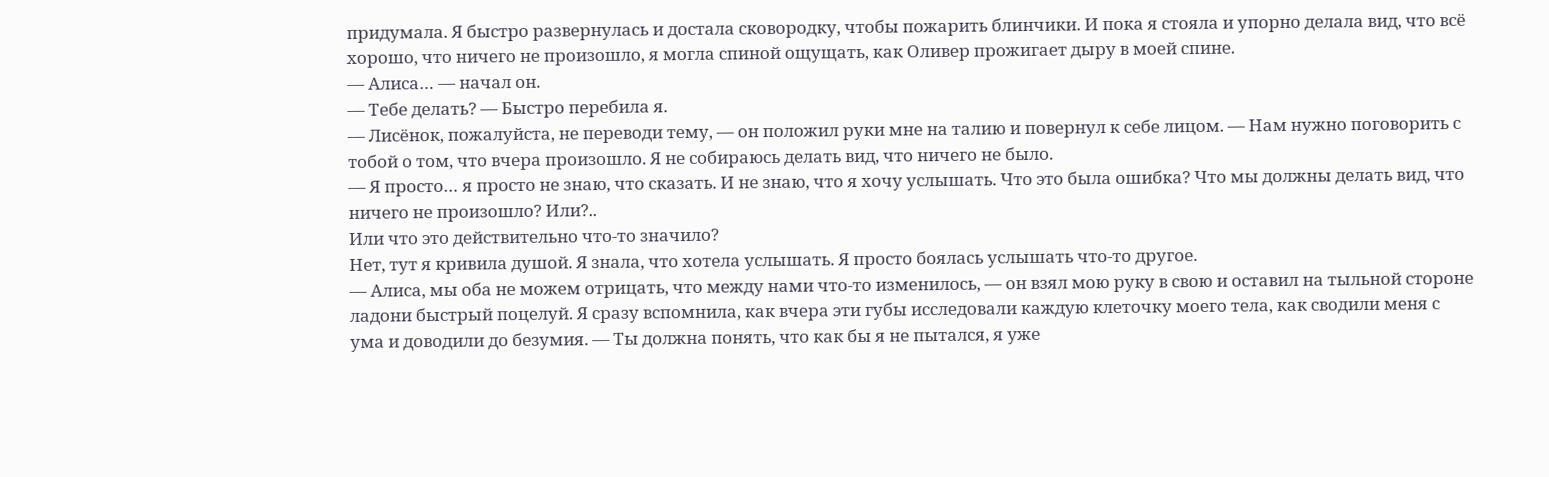придумала. Я быстро развернулась и достала сковородку, чтобы пожарить блинчики. И пока я стояла и упорно делала вид, что всё хорошо, что ничего не произошло, я могла спиной ощущать, как Оливер прожигает дыру в моей спине.
— Алиса… — начал он.
— Тебе делать? — Быстро перебила я.
— Лисёнок, пожалуйста, не переводи тему, — он положил руки мне на талию и повернул к себе лицом. — Нам нужно поговорить с тобой о том, что вчера произошло. Я не собираюсь делать вид, что ничего не было.
— Я просто… я просто не знаю, что сказать. И не знаю, что я хочу услышать. Что это была ошибка? Что мы должны делать вид, что ничего не произошло? Или?..
Или что это действительно что-то значило?
Нет, тут я кривила душой. Я знала, что хотела услышать. Я просто боялась услышать что-то другое.
— Алиса, мы оба не можем отрицать, что между нами что-то изменилось, — он взял мою руку в свою и оставил на тыльной стороне ладони быстрый поцелуй. Я сразу вспомнила, как вчера эти губы исследовали каждую клеточку моего тела, как сводили меня с ума и доводили до безумия. — Ты должна понять, что как бы я не пытался, я уже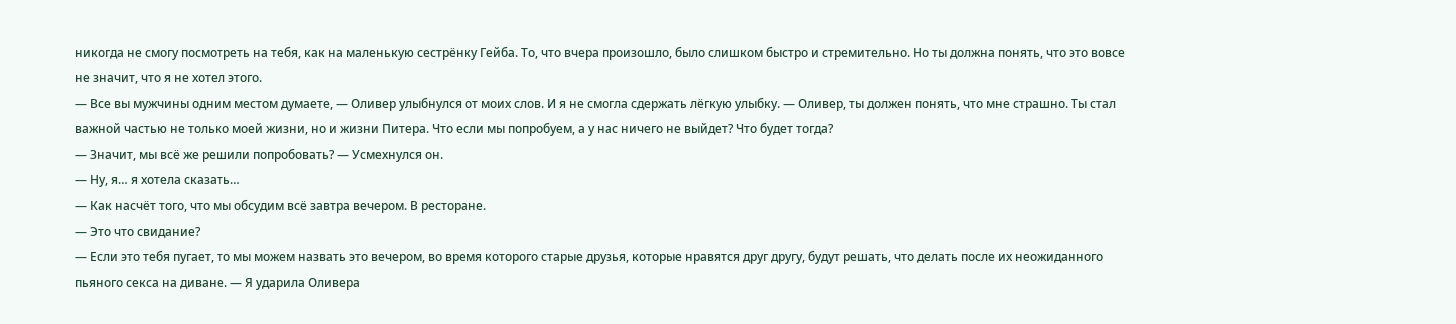никогда не смогу посмотреть на тебя, как на маленькую сестрёнку Гейба. То, что вчера произошло, было слишком быстро и стремительно. Но ты должна понять, что это вовсе не значит, что я не хотел этого.
— Все вы мужчины одним местом думаете, — Оливер улыбнулся от моих слов. И я не смогла сдержать лёгкую улыбку. — Оливер, ты должен понять, что мне страшно. Ты стал важной частью не только моей жизни, но и жизни Питера. Что если мы попробуем, а у нас ничего не выйдет? Что будет тогда?
— Значит, мы всё же решили попробовать? — Усмехнулся он.
— Ну, я… я хотела сказать…
— Как насчёт того, что мы обсудим всё завтра вечером. В ресторане.
— Это что свидание?
— Если это тебя пугает, то мы можем назвать это вечером, во время которого старые друзья, которые нравятся друг другу, будут решать, что делать после их неожиданного пьяного секса на диване. — Я ударила Оливера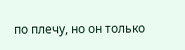по плечу, но он только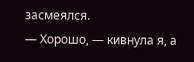засмеялся.
— Хорошо, — кивнула я, а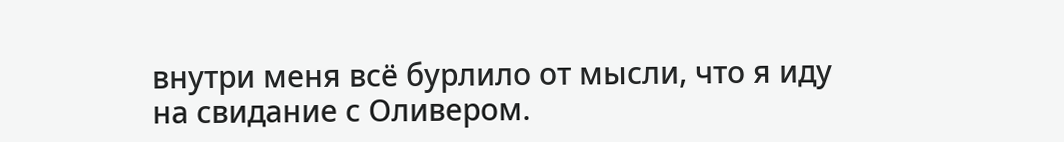внутри меня всё бурлило от мысли, что я иду на свидание с Оливером.